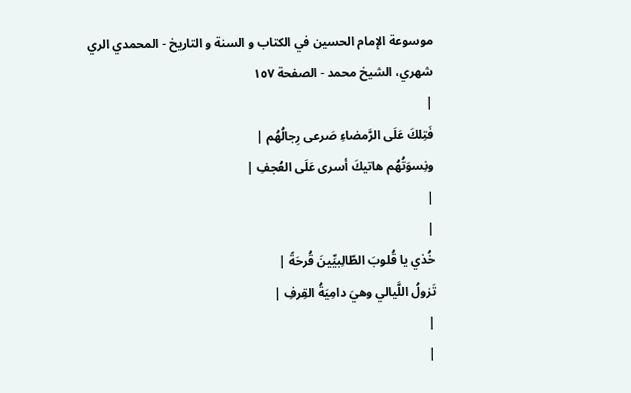موسوعة الإمام الحسين في الكتاب و السنة و التاريخ - المحمدي الري شهري، الشيخ محمد - الصفحة ١٥٧
|
فَتِلكَ عَلَى الرَّمضاءِ صَرعى رِجالُهُم |
ونِسوَتُهُم هاتيكَ أسرى عَلَى العُجفِ |
|
|
خُذي يا قُلوبَ الطّالِبيِّينَ قُرحَةً |
تَزولُ اللَّيالي وهيَ دامِيَةُ القِرفِ |
|
|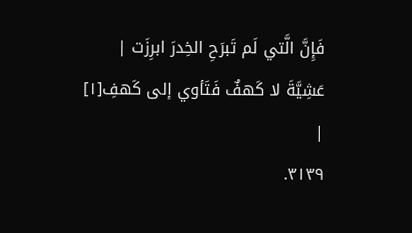فَإِنَّ الَّتي لَم تَبرَحِ الخِدرَ ابرِزَت |
عَشِيَّةَ لا كَهفٌ فَتَأوي إلى كَهفِ[١] |
٣١٣٩.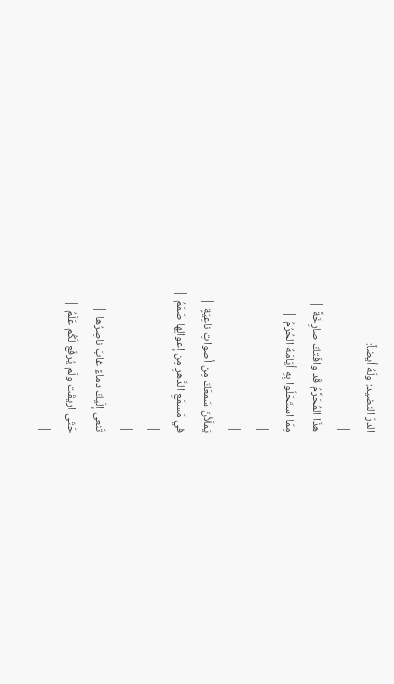الدرّ النضيد: ولَهُ أيضاً:
|
هذَا المُحَرَّمُ قَد وافَتكَ صارِخَةً |
مِمّا استَحَلّوا بِهِ أيّامَهُ الحُرُمُ |
|
|
يَملَأنَ سَمعَكَ مِن أصواتِ ناعِيَةٍ |
في مَسمَعِ الدَّهرِ مِن إعوالِها صَمَمُ |
|
|
تَنعى إلَيكَ دماءً غابَ ناصِرُها |
حَتّى اريقَت ولَم يُرفَع لَكُم عَلَمُ |
|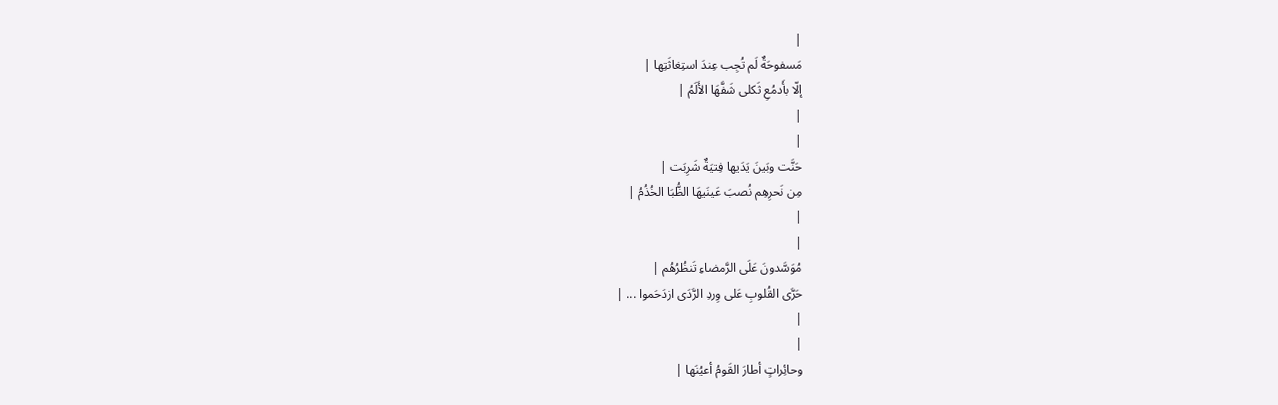|
مَسفوحَةٌ لَم تُجِب عِندَ استِغاثَتِها |
إلّا بأَدمُعِ ثَكلى شَفَّهَا الأَلَمُ |
|
|
حَنَّت وبَينَ يَدَيها فِتيَةٌ شَرِبَت |
مِن نَحرِهِم نُصبَ عَينَيهَا الظُّبَا الخُذُمُ |
|
|
مُوَسَّدونَ عَلَى الرَّمضاءِ تَنظُرُهُم |
حَرَّى القُلوبِ عَلى وِردِ الرَّدَى ازدَحَموا ... |
|
|
وحائِراتٍ أطارَ القَومُ أعيُنَها |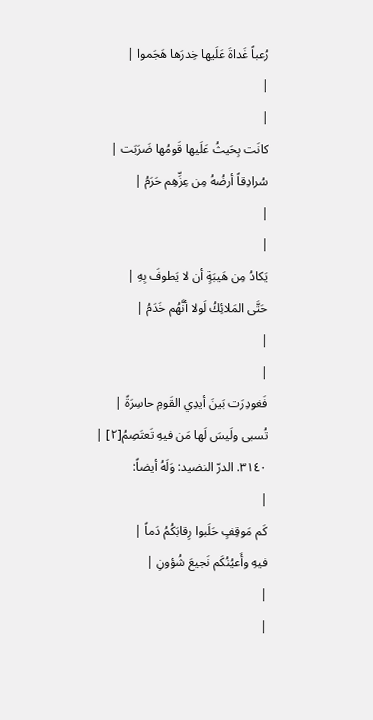رُعباً غَداةَ عَلَيها خِدرَها هَجَموا |
|
|
كانَت بِحَيثُ عَلَيها قَومُها ضَرَبَت |
سُرادِقاً أرضُهُ مِن عِزِّهِم حَرَمُ |
|
|
يَكادُ مِن هَيبَةٍ أن لا يَطوفَ بِهِ |
حَتَّى المَلائِكُ لَولا أنَّهُم خَدَمُ |
|
|
فَغودِرَت بَينَ أيدِي القَومِ حاسِرَةً |
تُسبى ولَيسَ لَها مَن فيهِ تَعتَصِمُ[٢] |
٣١٤٠. الدرّ النضيد: وَلَهُ أيضاً:
|
كَم مَوقِفٍ حَلَبوا رِقابَكُمُ دَماً |
فيهِ وأَعيُنُكَم نَجيعَ شُؤونِ |
|
|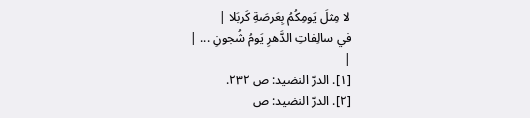لا مِثلَ يَومِكُمُ بِعَرصَةِ كَربَلا |
في سالِفاتِ الدَّهرِ يَومُ شُجونِ ... |
|
[١]. الدرّ النضيد: ص ٢٣٢.
[٢]. الدرّ النضيد: ص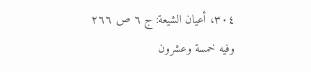٣٠٤، أعيان الشيعة: ج ٦ ص ٢٦٦ وفيه خمسة وعشرون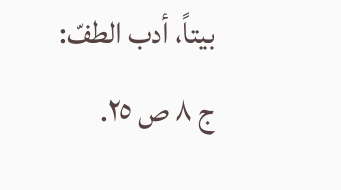بيتاً، أدب الطفّ: ج ٨ ص ٢٥.